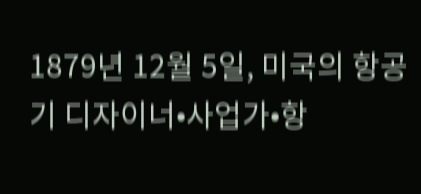1879년 12월 5일, 미국의 항공기 디자이너•사업가•항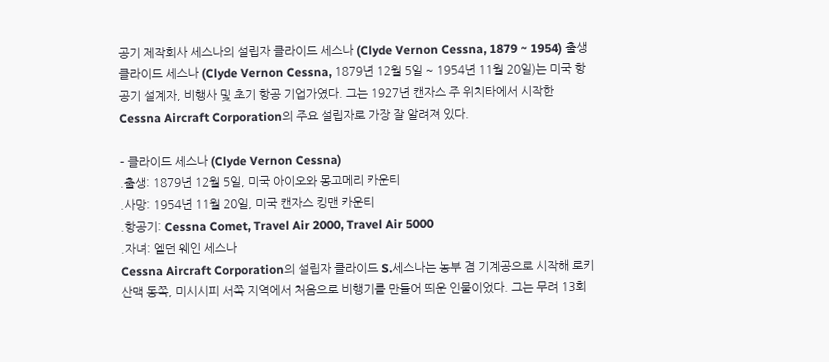공기 제작회사 세스나의 설립자 클라이드 세스나 (Clyde Vernon Cessna, 1879 ~ 1954) 출생
클라이드 세스나 (Clyde Vernon Cessna, 1879년 12월 5일 ~ 1954년 11월 20일)는 미국 항공기 설계자, 비행사 및 초기 항공 기업가였다. 그는 1927년 캔자스 주 위치타에서 시작한 Cessna Aircraft Corporation의 주요 설립자로 가장 잘 알려져 있다.

– 클라이드 세스나 (Clyde Vernon Cessna)
.출생: 1879년 12월 5일, 미국 아이오와 몽고메리 카운티
.사망: 1954년 11월 20일, 미국 캔자스 킹맨 카운티
.항공기: Cessna Comet, Travel Air 2000, Travel Air 5000
.자녀: 엘던 웨인 세스나
Cessna Aircraft Corporation의 설립자 클라이드 S.세스나는 농부 겸 기계공으로 시작해 로키산맥 동쪽, 미시시피 서쪽 지역에서 처음으로 비행기를 만들어 띄운 인물이었다. 그는 무려 13회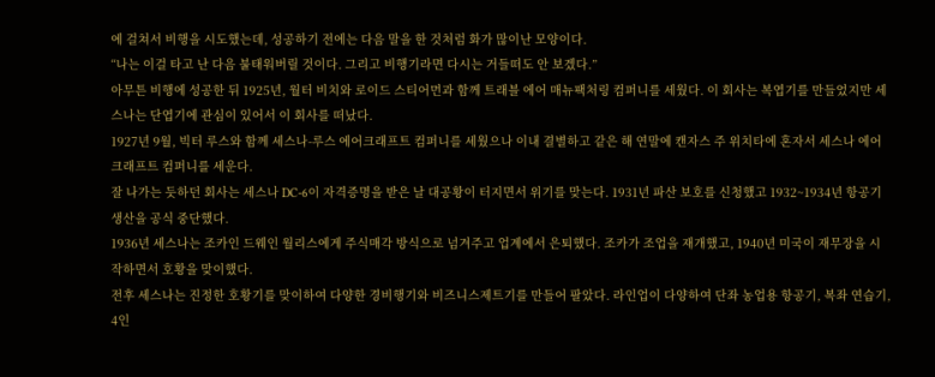에 걸쳐서 비행을 시도했는데, 성공하기 전에는 다음 말을 한 것처럼 화가 많이난 모양이다.
“나는 이걸 타고 난 다음 불태워버릴 것이다. 그리고 비행기라면 다시는 거들떠도 안 보겠다.”
아무튼 비행에 성공한 뒤 1925년, 월터 비치와 로이드 스티어먼과 함께 트래블 에어 매뉴팩처링 컴퍼니를 세웠다. 이 회사는 복엽기를 만들었지만 세스나는 단엽기에 관심이 있어서 이 회사를 떠났다.
1927년 9월, 빅터 루스와 함께 세스나-루스 에어크래프트 컴퍼니를 세웠으나 이내 결별하고 같은 해 연말에 캔자스 주 위치타에 혼자서 세스나 에어크래프트 컴퍼니를 세운다.
잘 나가는 듯하던 회사는 세스나 DC-6이 자격증명을 받은 날 대공황이 터지면서 위기를 맞는다. 1931년 파산 보호를 신청했고 1932~1934년 항공기 생산을 공식 중단했다.
1936년 세스나는 조카인 드웨인 월리스에게 주식매각 방식으로 넘겨주고 업계에서 은퇴했다. 조카가 조업을 재개했고, 1940년 미국이 재무장을 시작하면서 호황을 맞이했다.
전후 세스나는 진정한 호황기를 맞이하여 다양한 경비행기와 비즈니스제트기를 만들어 팔았다. 라인업이 다양하여 단좌 농업용 항공기, 복좌 연습기, 4인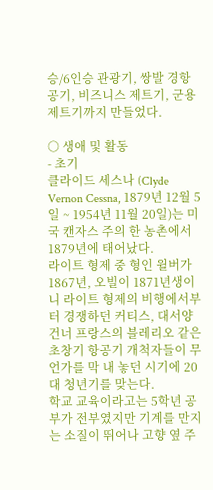승/6인승 관광기, 쌍발 경항공기, 비즈니스 제트기, 군용제트기까지 만들었다.

○ 생애 및 활동
- 초기
클라이드 세스나 (Clyde Vernon Cessna, 1879년 12월 5일 ~ 1954년 11월 20일)는 미국 캔자스 주의 한 농촌에서 1879년에 태어났다.
라이트 형제 중 형인 윌버가 1867년, 오빌이 1871년생이니 라이트 형제의 비행에서부터 경쟁하던 커티스, 대서양 건너 프랑스의 블레리오 같은 초창기 항공기 개척자들이 무언가를 막 내 놓던 시기에 20대 청년기를 맞는다.
학교 교육이라고는 5학년 공부가 전부였지만 기계를 만지는 소질이 뛰어나 고향 옆 주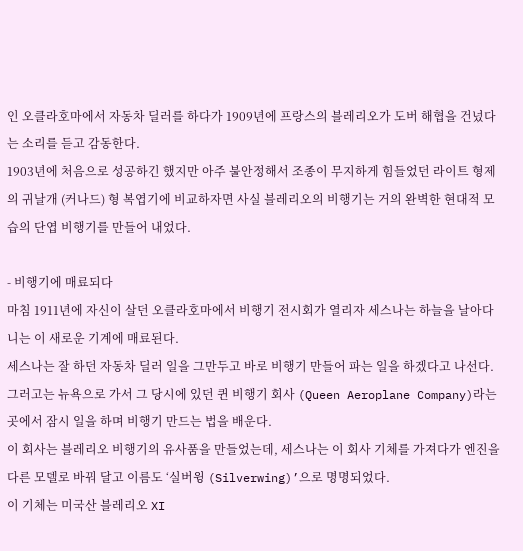인 오클라호마에서 자동차 딜러를 하다가 1909년에 프랑스의 블레리오가 도버 해협을 건넜다는 소리를 듣고 감동한다.
1903년에 처음으로 성공하긴 했지만 아주 불안정해서 조종이 무지하게 힘들었던 라이트 형제의 귀날개 (커나드) 형 복엽기에 비교하자면 사실 블레리오의 비행기는 거의 완벽한 현대적 모습의 단엽 비행기를 만들어 내었다.

- 비행기에 매료되다
마침 1911년에 자신이 살던 오클라호마에서 비행기 전시회가 열리자 세스나는 하늘을 날아다니는 이 새로운 기계에 매료된다.
세스나는 잘 하던 자동차 딜러 일을 그만두고 바로 비행기 만들어 파는 일을 하겠다고 나선다.
그러고는 뉴욕으로 가서 그 당시에 있던 퀸 비행기 회사 (Queen Aeroplane Company)라는 곳에서 잠시 일을 하며 비행기 만드는 법을 배운다.
이 회사는 블레리오 비행기의 유사품을 만들었는데, 세스나는 이 회사 기체를 가져다가 엔진을 다른 모델로 바꿔 달고 이름도 ‘실버윙 (Silverwing)’으로 명명되었다.
이 기체는 미국산 블레리오 XI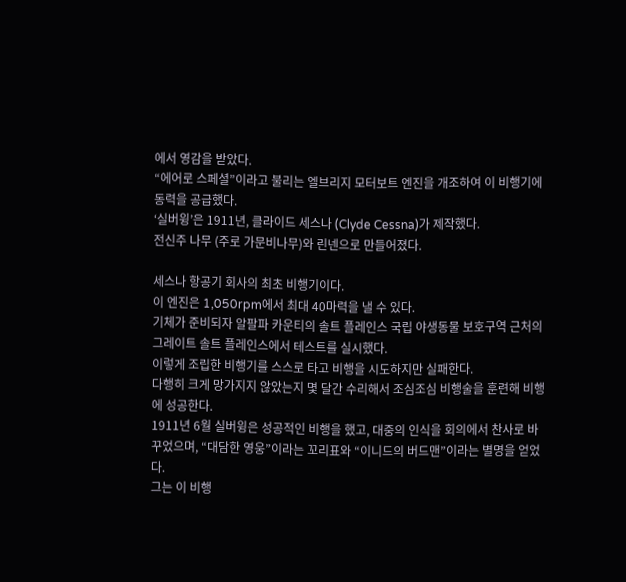에서 영감을 받았다.
“에어로 스페셜”이라고 불리는 엘브리지 모터보트 엔진을 개조하여 이 비행기에 동력을 공급했다.
‘실버윙’은 1911년, 클라이드 세스나 (Clyde Cessna)가 제작했다.
전신주 나무 (주로 가문비나무)와 린넨으로 만들어졌다.

세스나 항공기 회사의 최초 비행기이다.
이 엔진은 1,050rpm에서 최대 40마력을 낼 수 있다.
기체가 준비되자 알팔파 카운티의 솔트 플레인스 국립 야생동물 보호구역 근처의 그레이트 솔트 플레인스에서 테스트를 실시했다.
이렇게 조립한 비행기를 스스로 타고 비행을 시도하지만 실패한다.
다행히 크게 망가지지 않았는지 몇 달간 수리해서 조심조심 비행술을 훈련해 비행에 성공한다.
1911년 6월 실버윙은 성공적인 비행을 했고, 대중의 인식을 회의에서 찬사로 바꾸었으며, “대담한 영웅”이라는 꼬리표와 “이니드의 버드맨”이라는 별명을 얻었다.
그는 이 비행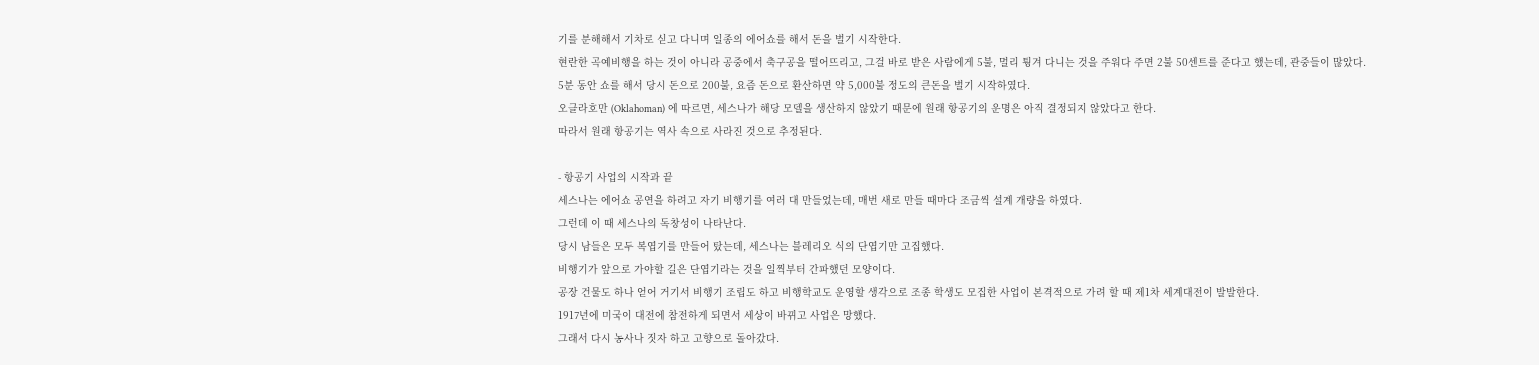기를 분해해서 기차로 싣고 다니며 일종의 에어쇼를 해서 돈을 벌기 시작한다.
현란한 곡예비행을 하는 것이 아니라 공중에서 축구공을 떨어뜨리고, 그걸 바로 받은 사람에게 5불, 멀리 튕겨 다니는 것을 주워다 주면 2불 50센트를 준다고 했는데, 관중들이 많았다.
5분 동안 쇼를 해서 당시 돈으로 200불, 요즘 돈으로 환산하면 약 5,000불 정도의 큰돈을 벌기 시작하였다.
오클라호만 (Oklahoman) 에 따르면, 세스나가 해당 모델을 생산하지 않았기 때문에 원래 항공기의 운명은 아직 결정되지 않았다고 한다.
따라서 원래 항공기는 역사 속으로 사라진 것으로 추정된다.

- 항공기 사업의 시작과 끝
세스나는 에어쇼 공연을 하려고 자기 비행기를 여러 대 만들었는데, 매번 새로 만들 때마다 조금씩 설계 개량을 하였다.
그런데 이 때 세스나의 독창성이 나타난다.
당시 남들은 모두 복엽기를 만들어 탔는데, 세스나는 블레리오 식의 단엽기만 고집했다.
비행기가 앞으로 가야할 길은 단엽기라는 것을 일찍부터 간파했던 모양이다.
공장 건물도 하나 얻어 거기서 비행기 조립도 하고 비행학교도 운영할 생각으로 조종 학생도 모집한 사업이 본격적으로 가려 할 때 제1차 세계대전이 발발한다.
1917년에 미국이 대전에 참전하게 되면서 세상이 바뀌고 사업은 망했다.
그래서 다시 농사나 짓자 하고 고향으로 돌아갔다.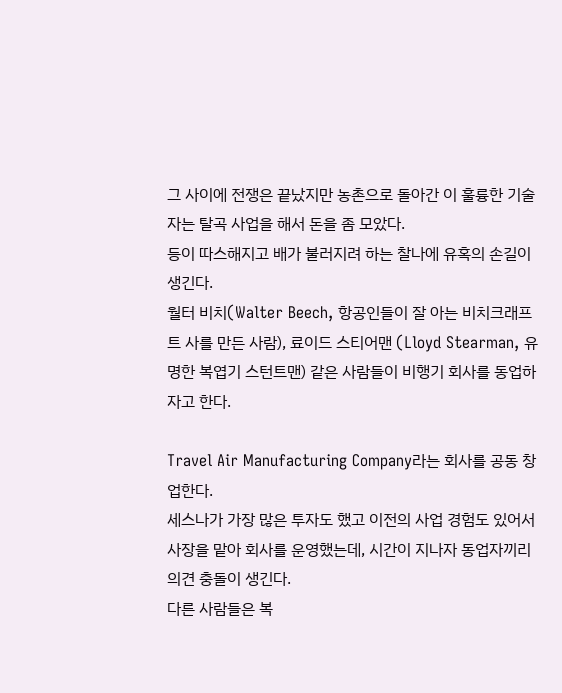그 사이에 전쟁은 끝났지만 농촌으로 돌아간 이 훌륭한 기술자는 탈곡 사업을 해서 돈을 좀 모았다.
등이 따스해지고 배가 불러지려 하는 찰나에 유혹의 손길이 생긴다.
월터 비치(Walter Beech, 항공인들이 잘 아는 비치크래프트 사를 만든 사람), 료이드 스티어맨 (Lloyd Stearman, 유명한 복엽기 스턴트맨) 같은 사람들이 비행기 회사를 동업하자고 한다.

Travel Air Manufacturing Company라는 회사를 공동 창업한다.
세스나가 가장 많은 투자도 했고 이전의 사업 경험도 있어서 사장을 맡아 회사를 운영했는데, 시간이 지나자 동업자끼리 의견 충돌이 생긴다.
다른 사람들은 복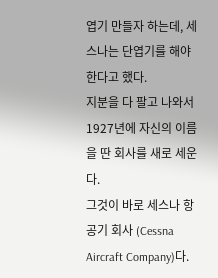엽기 만들자 하는데, 세스나는 단엽기를 해야 한다고 했다.
지분을 다 팔고 나와서 1927년에 자신의 이름을 딴 회사를 새로 세운다.
그것이 바로 세스나 항공기 회사 (Cessna Aircraft Company)다.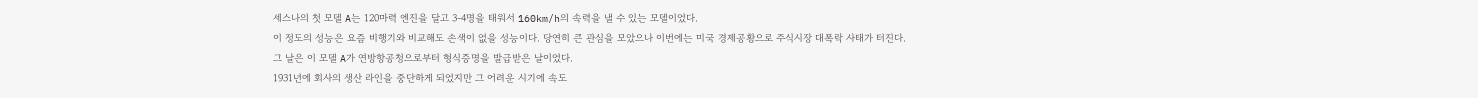세스나의 첫 모델 A는 120마력 엔진을 달고 3-4명을 태워서 160km/h의 속력을 낼 수 있는 모델이었다.
이 정도의 성능은 요즘 비행기와 비교해도 손색이 없을 성능이다. 당연히 큰 관심을 모았으나 이번에는 미국 경제공황으로 주식시장 대폭락 사태가 터진다.
그 날은 이 모델 A가 연방항공청으로부터 형식증명을 발급받은 날이었다.
1931년에 회사의 생산 라인을 중단하게 되었지만 그 어려운 시기에 속도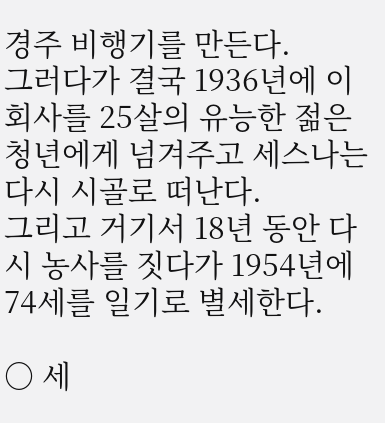경주 비행기를 만든다.
그러다가 결국 1936년에 이 회사를 25살의 유능한 젊은 청년에게 넘겨주고 세스나는 다시 시골로 떠난다.
그리고 거기서 18년 동안 다시 농사를 짓다가 1954년에 74세를 일기로 별세한다.

○ 세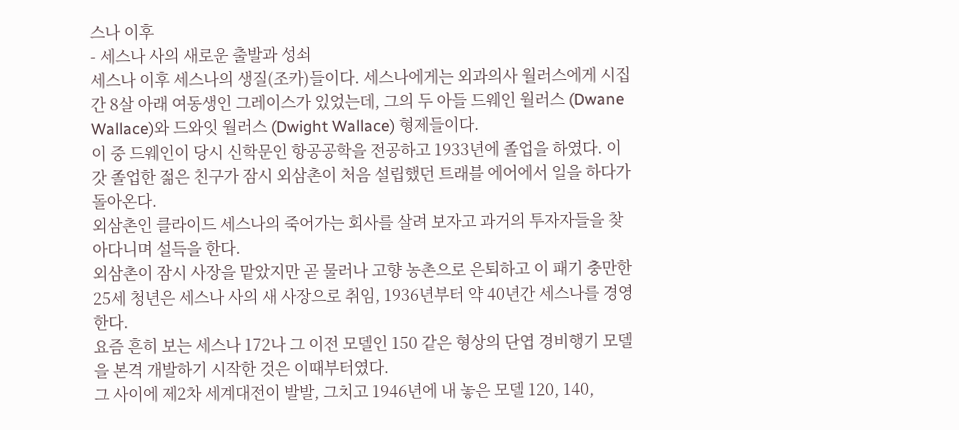스나 이후
- 세스나 사의 새로운 출발과 성쇠
세스나 이후 세스나의 생질(조카)들이다. 세스나에게는 외과의사 월러스에게 시집 간 8살 아래 여동생인 그레이스가 있었는데, 그의 두 아들 드웨인 월러스 (Dwane Wallace)와 드와잇 월러스 (Dwight Wallace) 형제들이다.
이 중 드웨인이 당시 신학문인 항공공학을 전공하고 1933년에 졸업을 하였다. 이 갓 졸업한 젊은 친구가 잠시 외삼촌이 처음 설립했던 트래블 에어에서 일을 하다가 돌아온다.
외삼촌인 클라이드 세스나의 죽어가는 회사를 살려 보자고 과거의 투자자들을 찾아다니며 설득을 한다.
외삼촌이 잠시 사장을 맡았지만 곧 물러나 고향 농촌으로 은퇴하고 이 패기 충만한 25세 청년은 세스나 사의 새 사장으로 취임, 1936년부터 약 40년간 세스나를 경영한다.
요즘 흔히 보는 세스나 172나 그 이전 모델인 150 같은 형상의 단엽 경비행기 모델을 본격 개발하기 시작한 것은 이때부터였다.
그 사이에 제2차 세계대전이 발발, 그치고 1946년에 내 놓은 모델 120, 140,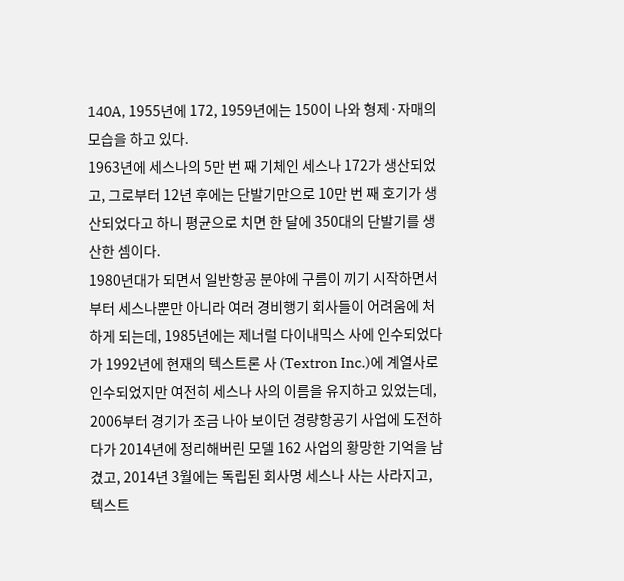140A, 1955년에 172, 1959년에는 150이 나와 형제·자매의 모습을 하고 있다.
1963년에 세스나의 5만 번 째 기체인 세스나 172가 생산되었고, 그로부터 12년 후에는 단발기만으로 10만 번 째 호기가 생산되었다고 하니 평균으로 치면 한 달에 350대의 단발기를 생산한 셈이다.
1980년대가 되면서 일반항공 분야에 구름이 끼기 시작하면서부터 세스나뿐만 아니라 여러 경비행기 회사들이 어려움에 처하게 되는데, 1985년에는 제너럴 다이내믹스 사에 인수되었다가 1992년에 현재의 텍스트론 사 (Textron Inc.)에 계열사로 인수되었지만 여전히 세스나 사의 이름을 유지하고 있었는데, 2006부터 경기가 조금 나아 보이던 경량항공기 사업에 도전하다가 2014년에 정리해버린 모델 162 사업의 황망한 기억을 남겼고, 2014년 3월에는 독립된 회사명 세스나 사는 사라지고, 텍스트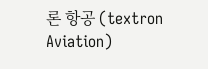론 항공 (textron Aviation)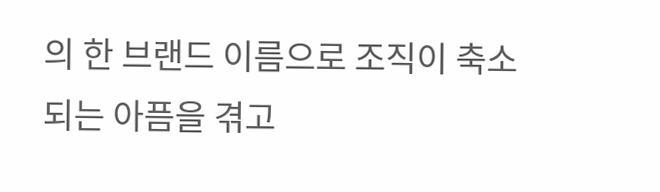의 한 브랜드 이름으로 조직이 축소되는 아픔을 겪고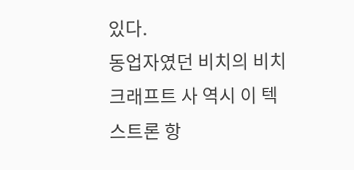있다.
동업자였던 비치의 비치크래프트 사 역시 이 텍스트론 항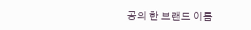공의 한 브랜드 이름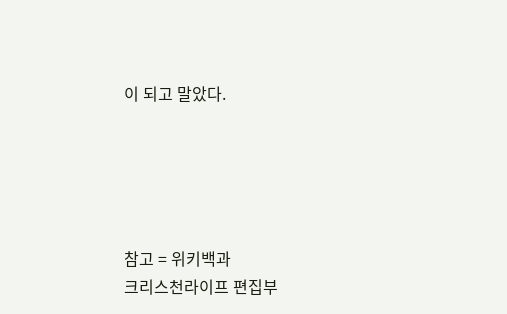이 되고 말았다.





참고 = 위키백과
크리스천라이프 편집부